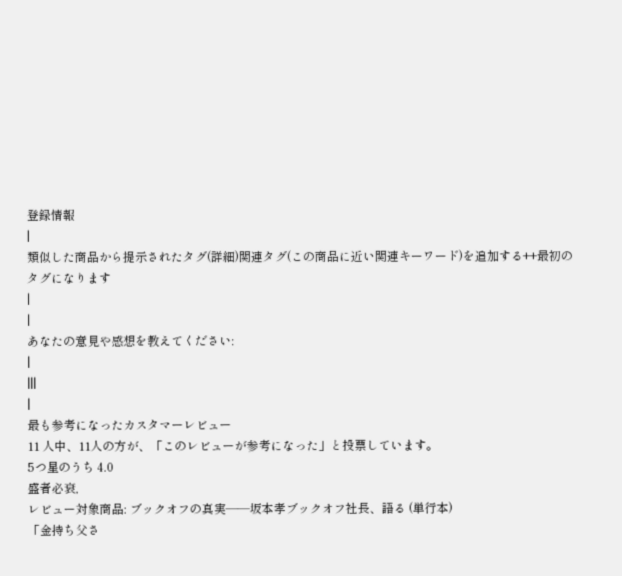登録情報
|
類似した商品から提示されたタグ(詳細)関連タグ(この商品に近い関連キーワード)を追加する++最初のタグになります
|
|
あなたの意見や感想を教えてください:
|
|||
|
最も参考になったカスタマーレビュー
11 人中、11人の方が、「このレビューが参考になった」と投票しています。
5つ星のうち 4.0
盛者必衰,
レビュー対象商品: ブックオフの真実――坂本孝ブックオフ社長、語る (単行本)
「金持ち父さ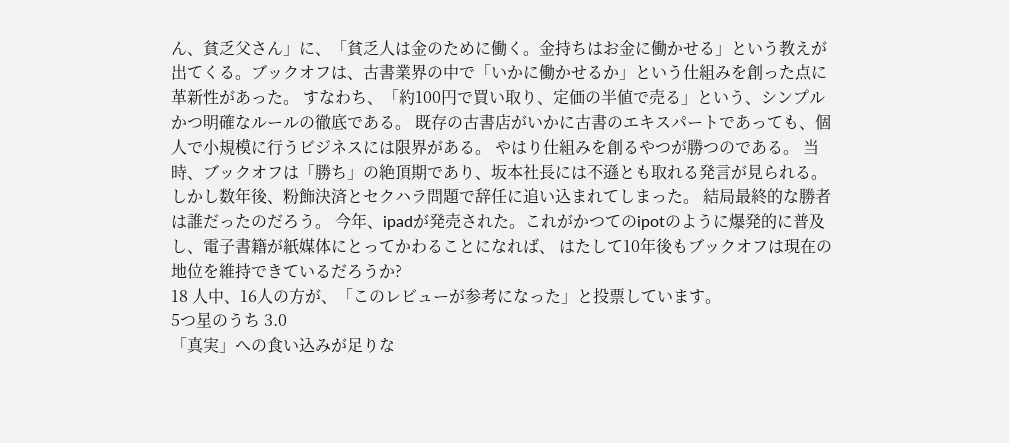ん、貧乏父さん」に、「貧乏人は金のために働く。金持ちはお金に働かせる」という教えが出てくる。ブックオフは、古書業界の中で「いかに働かせるか」という仕組みを創った点に革新性があった。 すなわち、「約100円で買い取り、定価の半値で売る」という、シンプルかつ明確なルールの徹底である。 既存の古書店がいかに古書のエキスパートであっても、個人で小規模に行うビジネスには限界がある。 やはり仕組みを創るやつが勝つのである。 当時、ブックオフは「勝ち」の絶頂期であり、坂本社長には不遜とも取れる発言が見られる。 しかし数年後、粉飾決済とセクハラ問題で辞任に追い込まれてしまった。 結局最終的な勝者は誰だったのだろう。 今年、ipadが発売された。これがかつてのipotのように爆発的に普及し、電子書籍が紙媒体にとってかわることになれば、 はたして10年後もブックオフは現在の地位を維持できているだろうか?
18 人中、16人の方が、「このレビューが参考になった」と投票しています。
5つ星のうち 3.0
「真実」への食い込みが足りな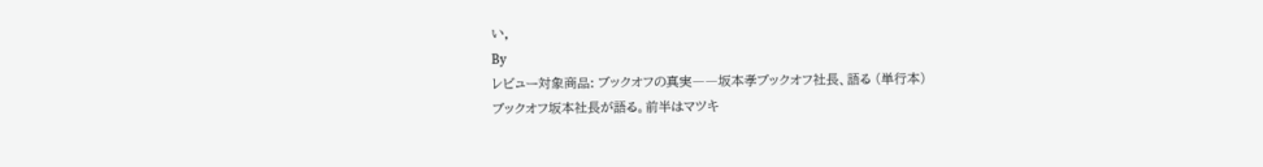い,
By
レビュー対象商品: ブックオフの真実――坂本孝ブックオフ社長、語る (単行本)
ブックオフ坂本社長が語る。前半はマツキ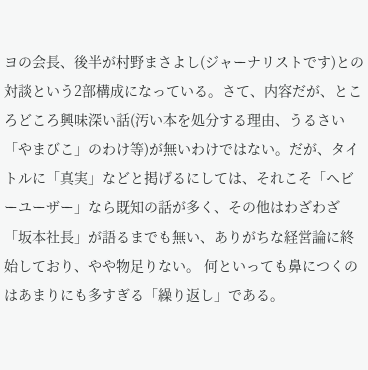ヨの会長、後半が村野まさよし(ジャーナリストです)との対談という2部構成になっている。さて、内容だが、ところどころ興味深い話(汚い本を処分する理由、うるさい「やまびこ」のわけ等)が無いわけではない。だが、タイトルに「真実」などと掲げるにしては、それこそ「ヘビーユーザー」なら既知の話が多く、その他はわざわざ「坂本社長」が語るまでも無い、ありがちな経営論に終始しており、やや物足りない。 何といっても鼻につくのはあまりにも多すぎる「繰り返し」である。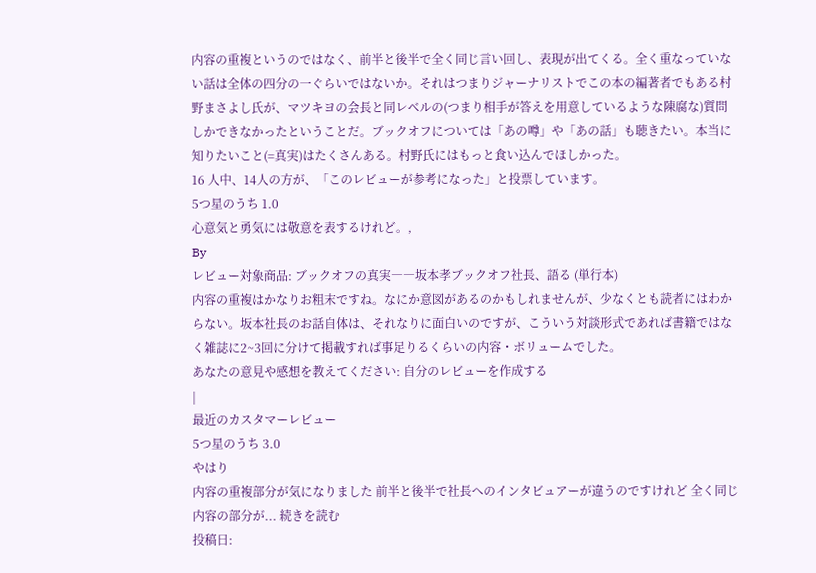内容の重複というのではなく、前半と後半で全く同じ言い回し、表現が出てくる。全く重なっていない話は全体の四分の一ぐらいではないか。それはつまりジャーナリストでこの本の編著者でもある村野まさよし氏が、マツキヨの会長と同レベルの(つまり相手が答えを用意しているような陳腐な)質問しかできなかったということだ。ブックオフについては「あの噂」や「あの話」も聴きたい。本当に知りたいこと(=真実)はたくさんある。村野氏にはもっと食い込んでほしかった。
16 人中、14人の方が、「このレビューが参考になった」と投票しています。
5つ星のうち 1.0
心意気と勇気には敬意を表するけれど。,
By
レビュー対象商品: ブックオフの真実――坂本孝ブックオフ社長、語る (単行本)
内容の重複はかなりお粗末ですね。なにか意図があるのかもしれませんが、少なくとも読者にはわからない。坂本社長のお話自体は、それなりに面白いのですが、こういう対談形式であれば書籍ではなく雑誌に2~3回に分けて掲載すれば事足りるくらいの内容・ボリュームでした。
あなたの意見や感想を教えてください: 自分のレビューを作成する
|
最近のカスタマーレビュー
5つ星のうち 3.0
やはり
内容の重複部分が気になりました 前半と後半で社長へのインタビュアーが違うのですけれど 全く同じ内容の部分が... 続きを読む
投稿日: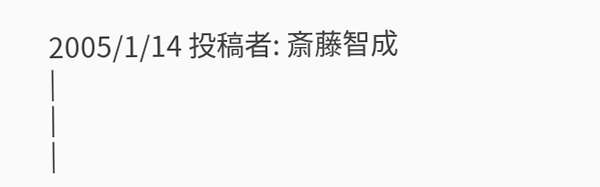2005/1/14 投稿者: 斎藤智成
|
|
|